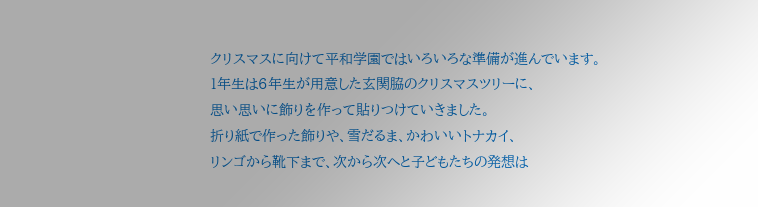クリスマスに向けて平和学園ではいろいろな準備が進んでいます。
1年生は6年生が用意した玄関脇のクリスマスツリーに、
思い思いに飾りを作って貼りつけていきました。
折り紙で作った飾りや、雪だるま、かわいいトナカイ、
リンゴから靴下まで、次から次へと子どもたちの発想は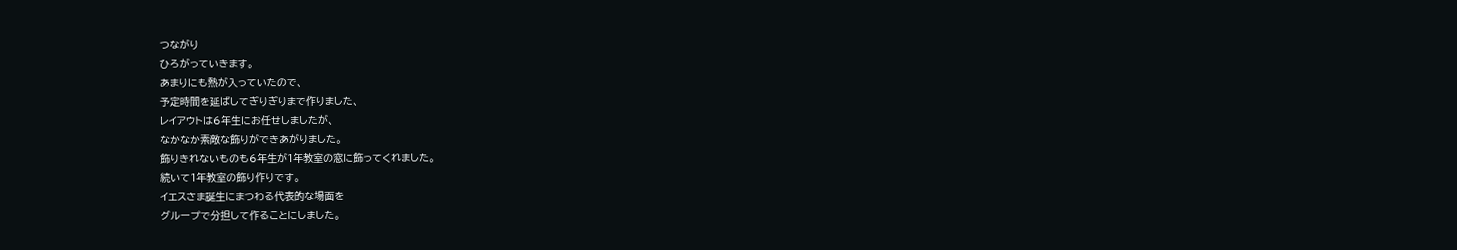つながり
ひろがっていきます。
あまりにも熱が入っていたので、
予定時間を延ばしてぎりぎりまで作りました、
レイアウトは6年生にお任せしましたが、
なかなか素敵な飾りができあがりました。
飾りきれないものも6年生が1年教室の窓に飾ってくれました。
続いて1年教室の飾り作りです。
イエスさま誕生にまつわる代表的な場面を
グループで分担して作ることにしました。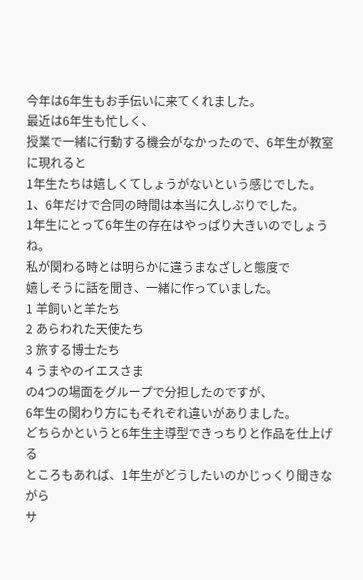今年は6年生もお手伝いに来てくれました。
最近は6年生も忙しく、
授業で一緒に行動する機会がなかったので、6年生が教室に現れると
1年生たちは嬉しくてしょうがないという感じでした。
1、6年だけで合同の時間は本当に久しぶりでした。
1年生にとって6年生の存在はやっぱり大きいのでしょうね。
私が関わる時とは明らかに違うまなざしと態度で
嬉しそうに話を聞き、一緒に作っていました。
1 羊飼いと羊たち
2 あらわれた天使たち
3 旅する博士たち
4 うまやのイエスさま
の4つの場面をグループで分担したのですが、
6年生の関わり方にもそれぞれ違いがありました。
どちらかというと6年生主導型できっちりと作品を仕上げる
ところもあれば、1年生がどうしたいのかじっくり聞きながら
サ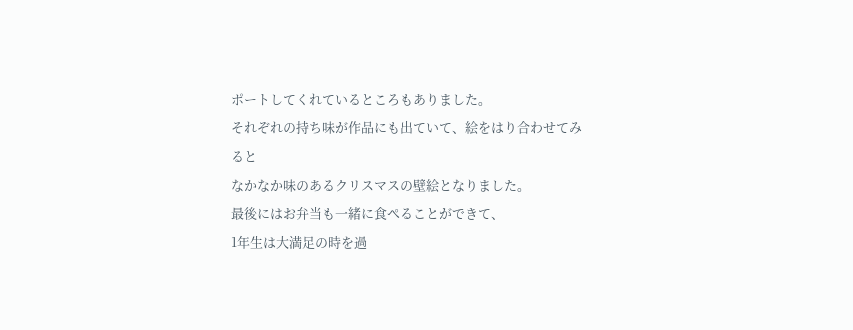ポートしてくれているところもありました。
それぞれの持ち味が作品にも出ていて、絵をはり合わせてみると
なかなか味のあるクリスマスの壁絵となりました。
最後にはお弁当も一緒に食ぺることができて、
1年生は大満足の時を過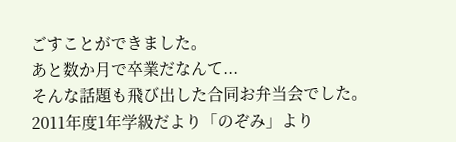ごすことができました。
あと数か月で卒業だなんて...
そんな話題も飛び出した合同お弁当会でした。
2011年度1年学級だより「のぞみ」より